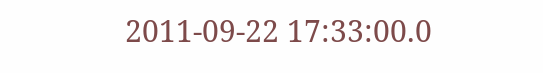2011-09-22 17:33:00.0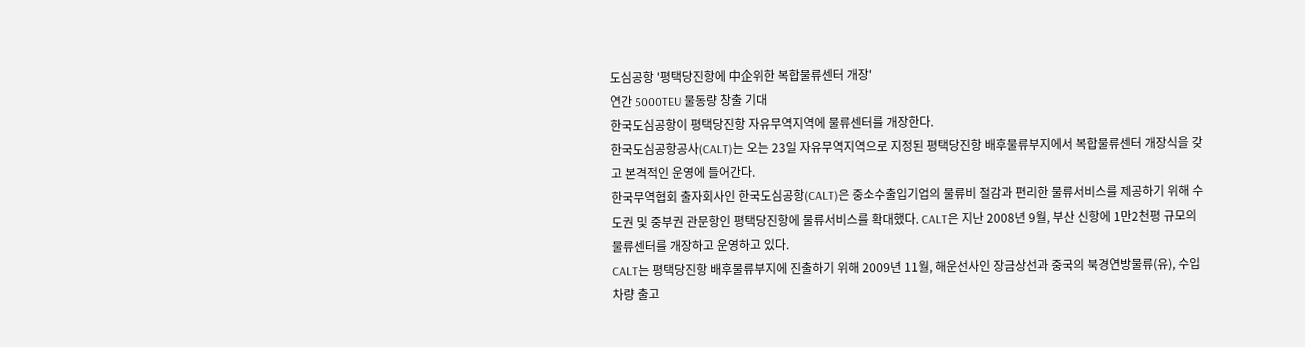도심공항 '평택당진항에 中企위한 복합물류센터 개장'
연간 5000TEU 물동량 창출 기대
한국도심공항이 평택당진항 자유무역지역에 물류센터를 개장한다.
한국도심공항공사(CALT)는 오는 23일 자유무역지역으로 지정된 평택당진항 배후물류부지에서 복합물류센터 개장식을 갖고 본격적인 운영에 들어간다.
한국무역협회 출자회사인 한국도심공항(CALT)은 중소수출입기업의 물류비 절감과 편리한 물류서비스를 제공하기 위해 수도권 및 중부권 관문항인 평택당진항에 물류서비스를 확대했다. CALT은 지난 2008년 9월, 부산 신항에 1만2천평 규모의 물류센터를 개장하고 운영하고 있다.
CALT는 평택당진항 배후물류부지에 진출하기 위해 2009년 11월, 해운선사인 장금상선과 중국의 북경연방물류(유), 수입차량 출고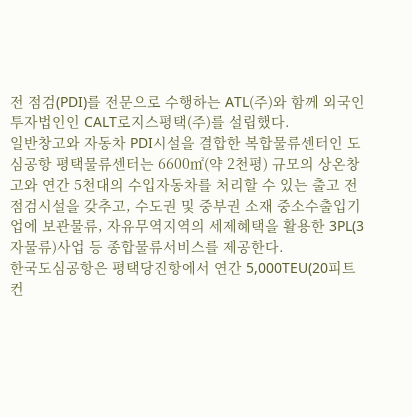전 점검(PDI)를 전문으로 수행하는 ATL(주)와 함께 외국인투자법인인 CALT로지스평택(주)를 설립했다.
일반창고와 자동차 PDI시설을 결합한 복합물류센터인 도심공항 평택물류센터는 6600㎡(약 2천평) 규모의 상온창고와 연간 5천대의 수입자동차를 처리할 수 있는 출고 전 점검시설을 갖추고, 수도권 및 중부권 소재 중소수출입기업에 보관물류, 자유무역지역의 세제혜택을 활용한 3PL(3자물류)사업 등 종합물류서비스를 제공한다.
한국도심공항은 평택당진항에서 연간 5,000TEU(20피트 컨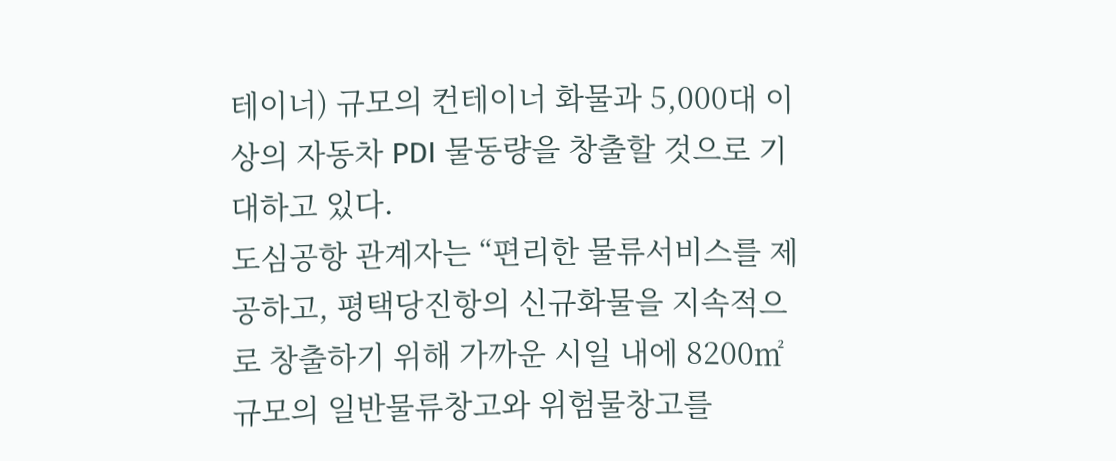테이너) 규모의 컨테이너 화물과 5,000대 이상의 자동차 PDI 물동량을 창출할 것으로 기대하고 있다.
도심공항 관계자는 “편리한 물류서비스를 제공하고, 평택당진항의 신규화물을 지속적으로 창출하기 위해 가까운 시일 내에 8200㎡ 규모의 일반물류창고와 위험물창고를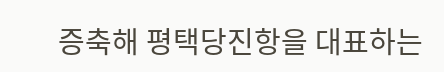증축해 평택당진항을 대표하는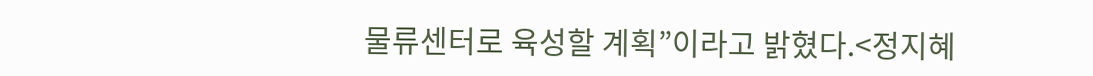물류센터로 육성할 계획”이라고 밝혔다.<정지혜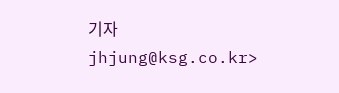기자 jhjung@ksg.co.kr>